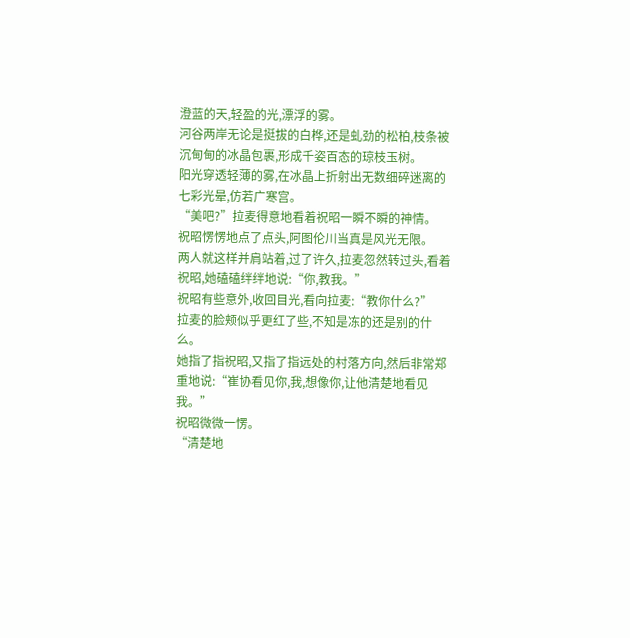澄蓝的天,轻盈的光,漂浮的雾。
河谷两岸无论是挺拔的白桦,还是虬劲的松柏,枝条被沉甸甸的冰晶包裹,形成千姿百态的琼枝玉树。
阳光穿透轻薄的雾,在冰晶上折射出无数细碎迷离的七彩光晕,仿若广寒宫。
“美吧?”拉麦得意地看着祝昭一瞬不瞬的神情。
祝昭愣愣地点了点头,阿图伦川当真是风光无限。
两人就这样并肩站着,过了许久,拉麦忽然转过头,看着祝昭,她磕磕绊绊地说:“你,教我。”
祝昭有些意外,收回目光,看向拉麦:“教你什么?”
拉麦的脸颊似乎更红了些,不知是冻的还是别的什么。
她指了指祝昭,又指了指远处的村落方向,然后非常郑重地说:“崔协看见你,我,想像你,让他清楚地看见我。”
祝昭微微一愣。
“清楚地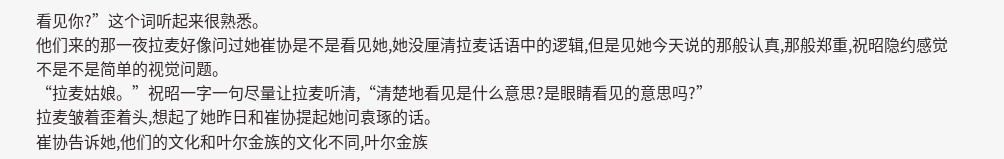看见你?”这个词听起来很熟悉。
他们来的那一夜拉麦好像问过她崔协是不是看见她,她没厘清拉麦话语中的逻辑,但是见她今天说的那般认真,那般郑重,祝昭隐约感觉不是不是简单的视觉问题。
“拉麦姑娘。”祝昭一字一句尽量让拉麦听清,“清楚地看见是什么意思?是眼睛看见的意思吗?”
拉麦皱着歪着头,想起了她昨日和崔协提起她问袁琢的话。
崔协告诉她,他们的文化和叶尔金族的文化不同,叶尔金族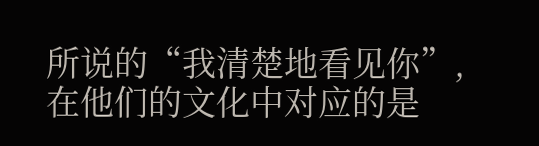所说的“我清楚地看见你”,在他们的文化中对应的是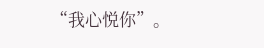“我心悦你”。